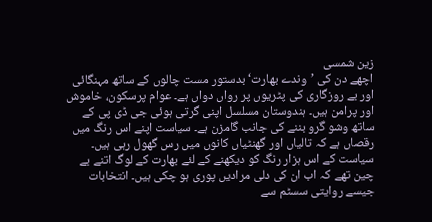زین شمسی
اچھے دن کی ’وندے بھارت‘ بدستور مست چالوں کے ساتھ مہنگائی اور بے روزگاری کی پٹریوں پر رواں دواں ہے۔ عوام پرسکون، خاموش اور پرامن ہیں۔ ہندوستان مسلسل اپنی گرتی ہوئی جی ڈی پی کے ساتھ وشو گرو بننے کی جانب گامزن ہے۔ سیاست اپنے اس رنگ میں رقصاں ہے کہ تالیاں اور گھنٹیاں کانوں میں رس گھول رہی ہیں۔ سیاست کے اس ہزار رنگ کو دیکھنے کے لئے بھارت کے لوگ اتنے بے چین تھے کہ اب ان کی دلی مرادیں پوری ہو چکی ہیں۔ انتخابات جیسے روایتی سسٹم سے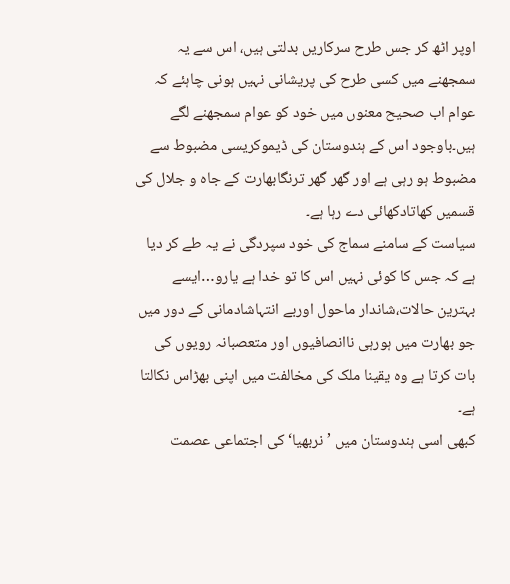اوپر اٹھ کر جس طرح سرکاریں بدلتی ہیں، اس سے یہ سمجھنے میں کسی طرح کی پریشانی نہیں ہونی چاہئے کہ عوام اب صحیح معنوں میں خود کو عوام سمجھنے لگے ہیں۔باوجود اس کے ہندوستان کی ڈیموکریسی مضبوط سے مضبوط ہو رہی ہے اور گھر گھر ترنگابھارت کے جاہ و جلال کی قسمیں کھاتادکھائی دے رہا ہے۔
سیاست کے سامنے سماج کی خود سپردگی نے یہ طے کر دیا ہے کہ جس کا کوئی نہیں اس کا تو خدا ہے یارو…ایسے بہترین حالات،شاندار ماحول اوربے انتہاشادمانی کے دور میں جو بھارت میں ہورہی ناانصافیوں اور متعصبانہ رویوں کی بات کرتا ہے وہ یقینا ملک کی مخالفت میں اپنی بھڑاس نکالتا ہے۔
کبھی اسی ہندوستان میں ’نربھیا‘ کی اجتماعی عصمت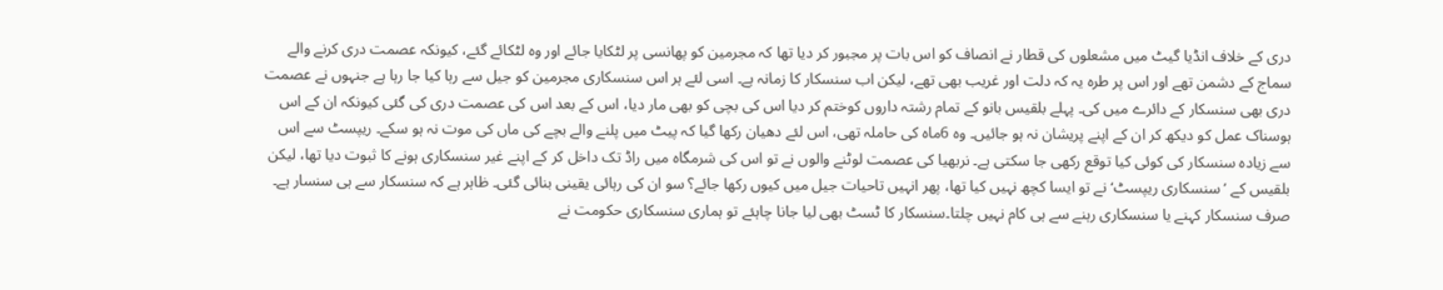دری کے خلاف انڈیا گیٹ میں مشعلوں کی قطار نے انصاف کو اس بات پر مجبور کر دیا تھا کہ مجرمین کو پھانسی پر لٹکایا جائے اور وہ لٹکائے گئے، کیونکہ عصمت دری کرنے والے سماج کے دشمن تھے اور اس پر طرہ یہ کہ دلت اور غریب بھی تھے، لیکن اب سنسکار کا زمانہ ہے۔ اسی لئے ہر اس سنسکاری مجرمین کو جیل سے رہا کیا جا رہا ہے جنہوں نے عصمت دری بھی سنسکار کے دائرے میں کی۔ پہلے بلقیس بانو کے تمام رشتہ داروں کوختم کر دیا اس کی بچی کو بھی مار دیا، اس کے بعد اس کی عصمت دری کی گئی کیونکہ ان کے اس ہوسناک عمل کو دیکھ کر ان کے اپنے پریشان نہ ہو جائیں۔ وہ 6ماہ کی حاملہ تھی، اس لئے دھیان رکھا گیا کہ پیٹ میں پلنے والے بچے کی ماں کی موت نہ ہو سکے۔ ریپسٹ سے اس سے زیادہ سنسکار کی کوئی کیا توقع رکھی جا سکتی ہے۔ نربھیا کی عصمت لوٹنے والوں نے تو اس کی شرمگاہ میں راڈ تک داخل کر کے اپنے غیر سنسکاری ہونے کا ثبوت دیا تھا، لیکن بلقیس کے ’سنسکاری ریپسٹ‘نے تو ایسا کچھ نہیں کیا تھا، پھر انہیں تاحیات جیل میں کیوں رکھا جائے؟ سو ان کی رہائی یقینی بنائی گئی۔ ظاہر ہے کہ سنسکار سے ہی سنسار ہے۔
صرف سنسکار کہنے یا سنسکاری رہنے سے ہی کام نہیں چلتا۔سنسکار کا ٹسٹ بھی لیا جانا چاہئے تو ہماری سنسکاری حکومت نے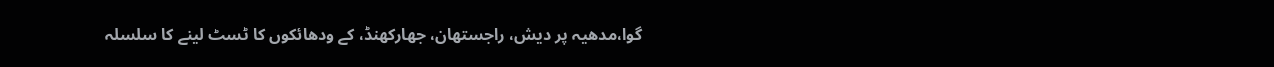گوا،مدھیہ پر دیش، راجستھان، جھارکھنڈ، کے ودھائکوں کا ٹسٹ لینے کا سلسلہ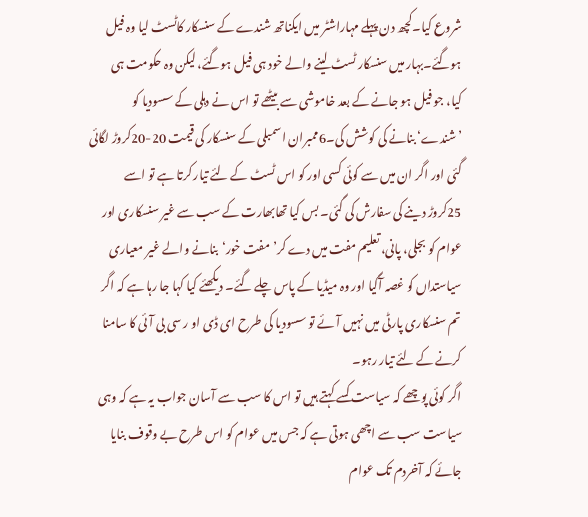شروع کیا۔کچھ دن پہلے مہاراشٹر میں ایکناتھ شندے کے سنسکار کاٹسٹ لیا وہ فیل ہوگئے۔بہار میں سنسکار ٹسٹ لینے والے خود ہی فیل ہوگئے، لیکن وہ حکومت ہی کیا، جو فیل ہو جانے کے بعد خاموشی سے بیٹھے تو اس نے دہلی کے سسودیا کو ’شندے‘ بنانے کی کوشش کی۔6ممبران اسمبلی کے سنسکار کی قیمت 20-20کروڑ لگائی گئی اور اگر ان میں سے کوئی کسی اور کو اس ٹسٹ کے لئے تیار کرتا ہے تو اسے 25کروڑ دینے کی سفارش کی گئی۔ بس کیا تھابھارت کے سب سے غیر سنسکاری اور عوام کو بجلی، پانی، تعلیم مفت میں دے کر’مفت خور‘بنانے والے غیر معیاری سیاستداں کو غصہ آگیا اور وہ میڈیا کے پاس چلے گئے۔ دیکھئے کیا کہا جا رہا ہے کہ اگر تم سنسکاری پارٹی میں نہیں آئے تو سسودیا کی طرح ای ڈی او ر سی بی آئی کا سامنا کرنے کے لئے تیار رہو۔
اگر کوئی پوچھے کہ سیاست کسے کہتے ہیں تو اس کا سب سے آسان جواب یہ ہے کہ وہی سیاست سب سے اچھی ہوتی ہے کہ جس میں عوام کو اس طرح بے وقوف بنایا جائے کہ آخردم تک عوام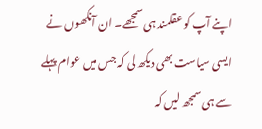اپنے آپ کو عقلمند ہی سمجھے۔ ان آنکھوں نے ایسی سیاست بھی دیکھ لی کہ جس میں عوام پہلے سے ہی سمجھ لیں کہ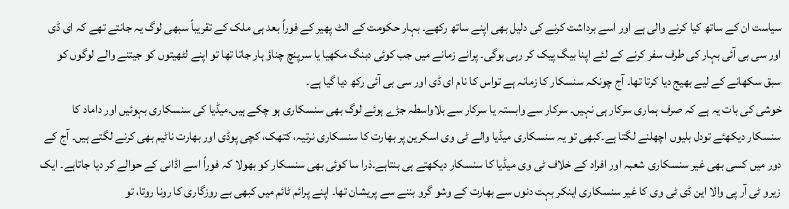سیاست ان کے ساتھ کیا کرنے والی ہے اور اسے برداشت کرنے کی دلیل بھی اپنے ساتھ رکھے۔ بہار حکومت کے الٹ پھیر کے فوراً بعد ہی ملک کے تقریباً سبھی لوگ یہ جانتے تھے کہ ای ڈی اور سی بی آئی بہار کی طرف سفر کرنے کے لئے اپنا بیگ پیک کر رہی ہوگی۔ پرانے زمانے میں جب کوئی دبنگ مکھیا یا سرپنچ چناؤ ہار جاتا تھا تو اپنے لٹھیتوں کو جیتنے والے لوگوں کو سبق سکھانے کے لیے بھیج دیا کرتا تھا۔ آج چونکہ سنسکار کا زمانہ ہے تواس کا نام ای ڈی اور سی بی آئی رکھ دیا گیا ہے۔
خوشی کی بات یہ ہے کہ صرف ہماری سرکار ہی نہیں۔ سرکار سے وابستہ یا سرکار سے بلاواسطہ جڑے ہوئے لوگ بھی سنسکاری ہو چکے ہیں۔میڈیا کی سنسکاری بہوئیں اور داماد کا سنسکار دیکھئے تودل بلیوں اچھلنے لگتا ہے۔کبھی تو یہ سنسکاری میڈیا والے ٹی وی اسکرین پر بھارت کا سنسکاری نرتیہ، کتھک، کچی پوڈی اور بھارت ناٹیم بھی کرنے لگتے ہیں۔ آج کے دور میں کسی بھی غیر سنسکاری شعبہ اور افراد کے خلاف ٹی وی میڈیا کا سنسکار دیکھتے ہی بنتاہے۔ذرا سا کوئی بھی سنسکار کو بھولا کہ فوراً اسے اڈانی کے حوالے کر دیا جاتاہے۔ ایک زیرو ٹی آر پی والا این ڈی ٹی وی کا غیر سنسکاری اینکر بہت دنوں سے بھارت کے وشو گرو بننے سے پریشان تھا۔ اپنے پرائم ٹائم میں کبھی بے روزگاری کا رونا روتا، تو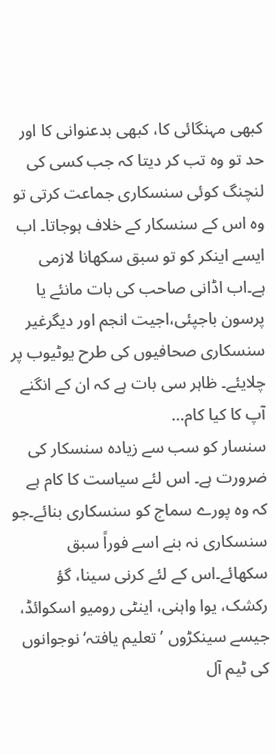کبھی مہنگائی کا، کبھی بدعنوانی کا اور حد تو وہ تب کر دیتا کہ جب کسی کی لنچنگ کوئی سنسکاری جماعت کرتی تو وہ اس کے سنسکار کے خلاف ہوجاتا۔ اب ایسے اینکر کو تو سبق سکھانا لازمی ہے۔اب اڈانی صاحب کی بات مانئے یا پرسون باجپئی،اجیت انجم اور دیگرغیر سنسکاری صحافیوں کی طرح یوٹیوب پر چلایئے۔ ظاہر سی بات ہے کہ ان کے انگنے آپ کا کیا کام…
سنسار کو سب سے زیادہ سنسکار کی ضرورت ہے۔ اس لئے سیاست کا کام ہے کہ وہ پورے سماج کو سنسکاری بنائے۔جو سنسکاری نہ بنے اسے فوراً سبق سکھائے۔اس کے لئے کرنی سینا، گؤ رکشک، یوا واہنی، اینٹی رومیو اسکوائڈ، جیسے سینکڑوں ’تعلیم یافتہ‘ نوجوانوں کی ٹیم آل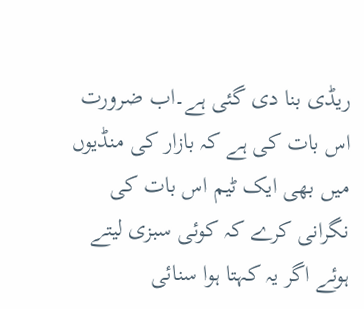ریڈی بنا دی گئی ہے۔اب ضرورت اس بات کی ہے کہ بازار کی منڈیوں میں بھی ایک ٹیم اس بات کی نگرانی کرے کہ کوئی سبزی لیتے ہوئے اگر یہ کہتا ہوا سنائی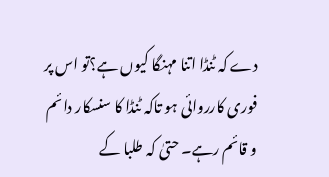دے کہ ٹنڈا اتنا مہنگا کیوں ہے؟تو اس پر فوری کارروائی ہو تاکہ ٹنڈا کا سنسکار دائم و قائم رہے۔ حتیٰ کہ طلبا کے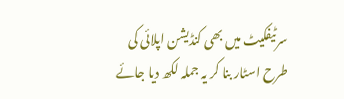سرٹیفکیٹ میں بھی کنڈیشن اپلائی کی طرح اسٹار بنا کر یہ جملہ لکھ دیا جائے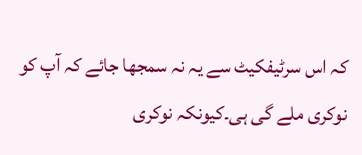کہ اس سرٹیفکیٹ سے یہ نہ سمجھا جائے کہ آپ کو نوکری ملے گی ہی۔کیونکہ نوکری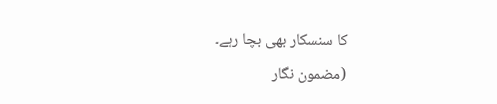کا سنسکار بھی بچا رہے۔
(مضمون نگار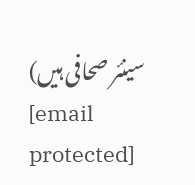سینئر صحافی ہیں)
[email protected]